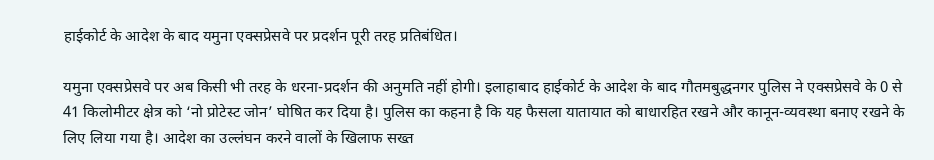हाईकोर्ट के आदेश के बाद यमुना एक्सप्रेसवे पर प्रदर्शन पूरी तरह प्रतिबंधित।

यमुना एक्सप्रेसवे पर अब किसी भी तरह के धरना-प्रदर्शन की अनुमति नहीं होगी। इलाहाबाद हाईकोर्ट के आदेश के बाद गौतमबुद्धनगर पुलिस ने एक्सप्रेसवे के 0 से 41 किलोमीटर क्षेत्र को ‘नो प्रोटेस्ट जोन’ घोषित कर दिया है। पुलिस का कहना है कि यह फैसला यातायात को बाधारहित रखने और कानून-व्यवस्था बनाए रखने के लिए लिया गया है। आदेश का उल्लंघन करने वालों के खिलाफ सख्त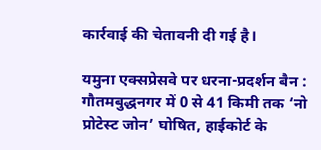कार्रवाई की चेतावनी दी गई है।

यमुना एक्सप्रेसवे पर धरना-प्रदर्शन बैन : गौतमबुद्धनगर में 0 से 41 किमी तक ‘नो प्रोटेस्ट जोन’ घोषित, हाईकोर्ट के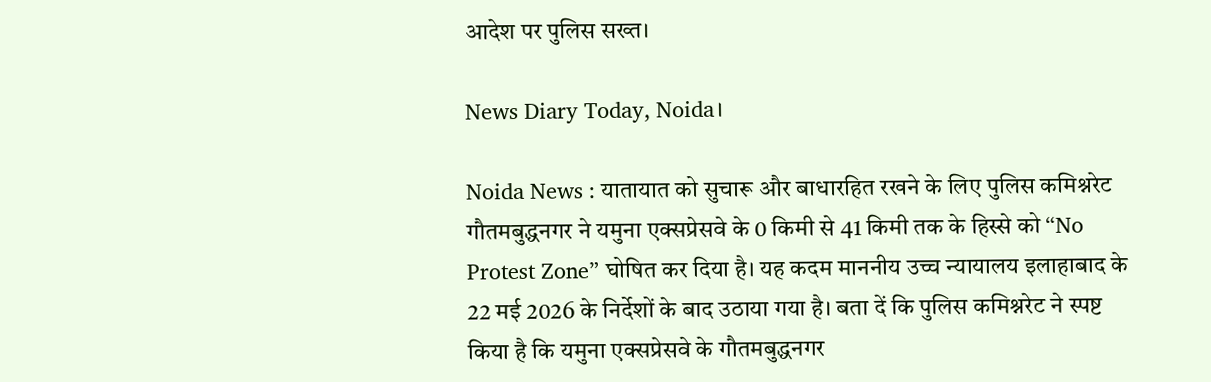आदेश पर पुलिस सख्त।

News Diary Today, Noida।

Noida News : यातायात को सुचारू और बाधारहित रखने के लिए पुलिस कमिश्नरेट गौतमबुद्धनगर ने यमुना एक्सप्रेसवे के 0 किमी से 41 किमी तक के हिस्से को “No Protest Zone” घोषित कर दिया है। यह कदम माननीय उच्च न्यायालय इलाहाबाद के 22 मई 2026 के निर्देशों के बाद उठाया गया है। बता दें कि पुलिस कमिश्नरेट ने स्पष्ट किया है कि यमुना एक्सप्रेसवे के गौतमबुद्धनगर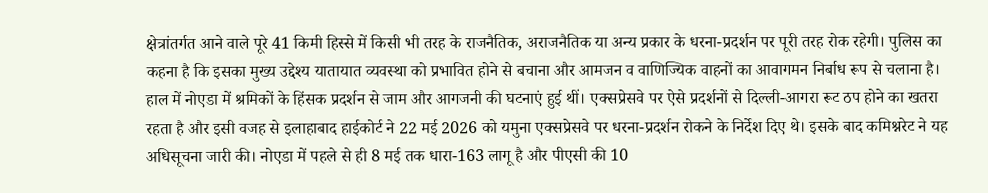क्षेत्रांतर्गत आने वाले पूरे 41 किमी हिस्से में किसी भी तरह के राजनैतिक, अराजनैतिक या अन्य प्रकार के धरना-प्रदर्शन पर पूरी तरह रोक रहेगी। पुलिस का कहना है कि इसका मुख्य उद्देश्य यातायात व्यवस्था को प्रभावित होने से बचाना और आमजन व वाणिज्यिक वाहनों का आवागमन निर्बाध रूप से चलाना है। हाल में नोएडा में श्रमिकों के हिंसक प्रदर्शन से जाम और आगजनी की घटनाएं हुई थीं। एक्सप्रेसवे पर ऐसे प्रदर्शनों से दिल्ली-आगरा रूट ठप होने का खतरा रहता है और इसी वजह से इलाहाबाद हाईकोर्ट ने 22 मई 2026 को यमुना एक्सप्रेसवे पर धरना-प्रदर्शन रोकने के निर्देश दिए थे। इसके बाद कमिश्नरेट ने यह अधिसूचना जारी की। नोएडा में पहले से ही 8 मई तक धारा-163 लागू है और पीएसी की 10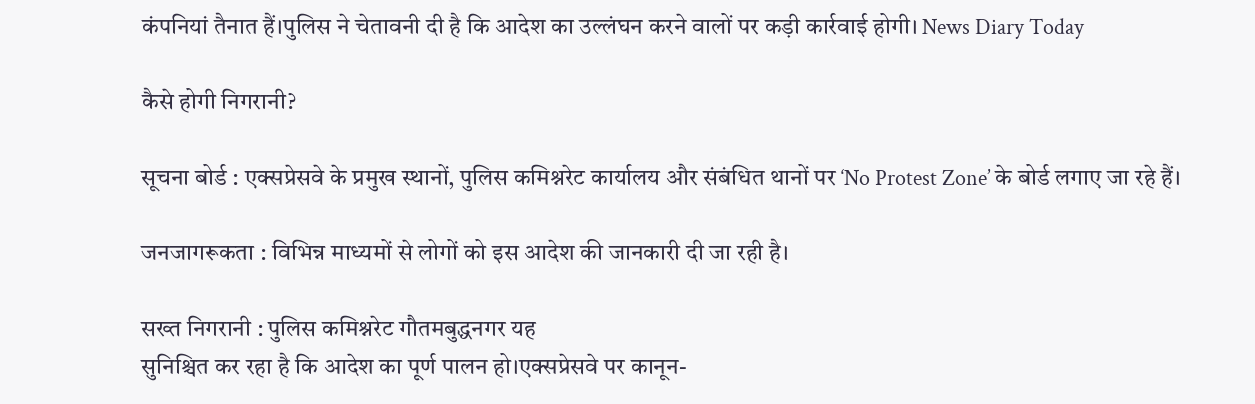कंपनियां तैनात हैं।पुलिस ने चेतावनी दी है कि आदेश का उल्लंघन करने वालों पर कड़ी कार्रवाई होगी। News Diary Today

कैसे होगी निगरानी?

सूचना बोर्ड : एक्सप्रेसवे के प्रमुख स्थानों, पुलिस कमिश्नरेट कार्यालय और संबंधित थानों पर ‘No Protest Zone’ के बोर्ड लगाए जा रहे हैं।

जनजागरूकता : विभिन्न माध्यमों से लोगों को इस आदेश की जानकारी दी जा रही है।

सख्त निगरानी : पुलिस कमिश्नरेट गौतमबुद्धनगर यह
सुनिश्चित कर रहा है कि आदेश का पूर्ण पालन हो।एक्सप्रेसवे पर कानून-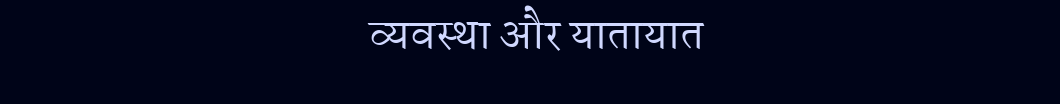व्यवस्था और यातायात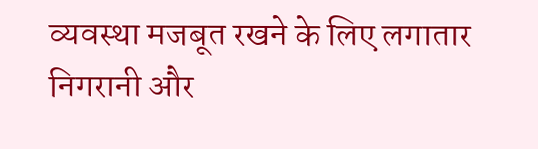व्यवस्था मजबूत रखने के लिए लगातार निगरानी और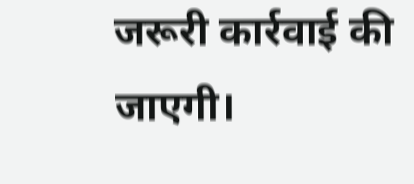जरूरी कार्रवाई की जाएगी।